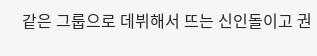같은 그룹으로 데뷔해서 뜨는 신인돌이고 권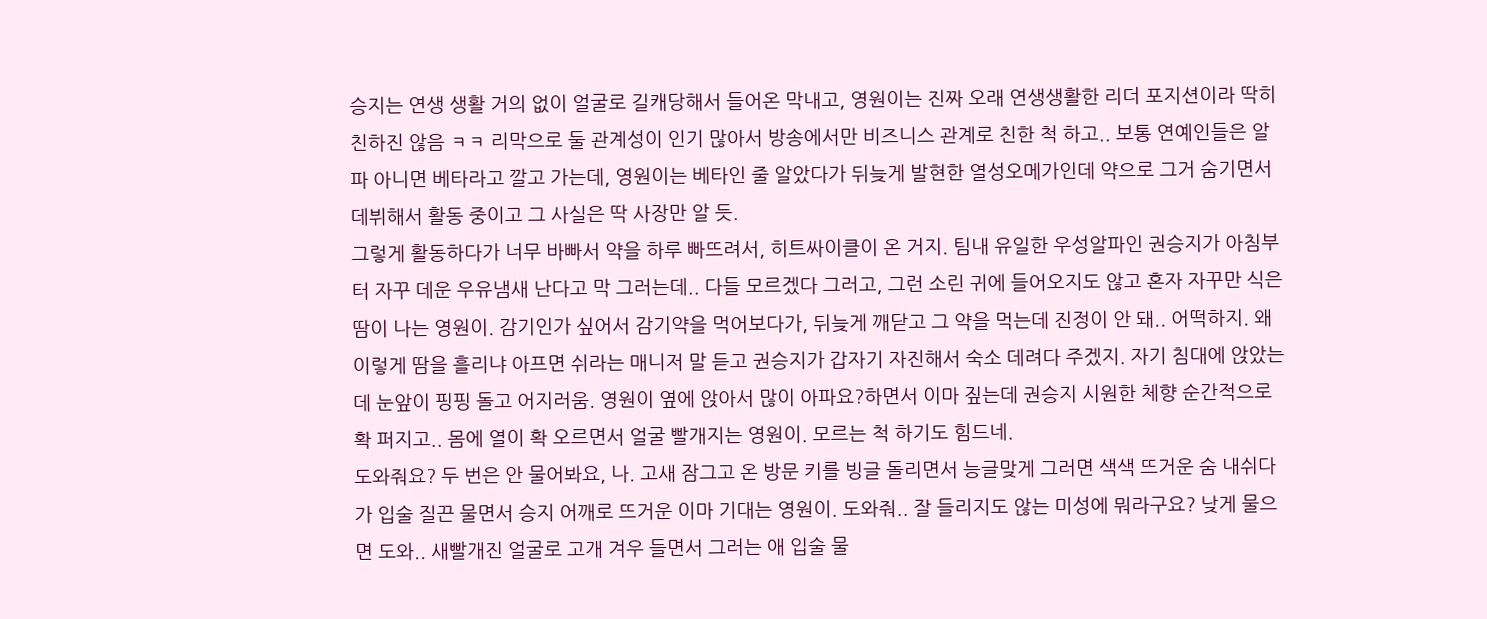승지는 연생 생활 거의 없이 얼굴로 길캐당해서 들어온 막내고, 영원이는 진짜 오래 연생생활한 리더 포지션이라 딱히 친하진 않음 ㅋㅋ 리막으로 둘 관계성이 인기 많아서 방송에서만 비즈니스 관계로 친한 척 하고.. 보통 연예인들은 알파 아니면 베타라고 깔고 가는데, 영원이는 베타인 줄 알았다가 뒤늦게 발현한 열성오메가인데 약으로 그거 숨기면서 데뷔해서 활동 중이고 그 사실은 딱 사장만 알 듯.
그렇게 활동하다가 너무 바빠서 약을 하루 빠뜨려서, 히트싸이클이 온 거지. 팀내 유일한 우성알파인 권승지가 아침부터 자꾸 데운 우유냄새 난다고 막 그러는데.. 다들 모르겠다 그러고, 그런 소린 귀에 들어오지도 않고 혼자 자꾸만 식은땀이 나는 영원이. 감기인가 싶어서 감기약을 먹어보다가, 뒤늦게 깨닫고 그 약을 먹는데 진정이 안 돼.. 어떡하지. 왜 이렇게 땀을 흘리냐 아프면 쉬라는 매니저 말 듣고 권승지가 갑자기 자진해서 숙소 데려다 주겠지. 자기 침대에 앉았는데 눈앞이 핑핑 돌고 어지러움. 영원이 옆에 앉아서 많이 아파요?하면서 이마 짚는데 권승지 시원한 체향 순간적으로 확 퍼지고.. 몸에 열이 확 오르면서 얼굴 빨개지는 영원이. 모르는 척 하기도 힘드네.
도와줘요? 두 번은 안 물어봐요, 나. 고새 잠그고 온 방문 키를 빙글 돌리면서 능글맞게 그러면 색색 뜨거운 숨 내쉬다가 입술 질끈 물면서 승지 어깨로 뜨거운 이마 기대는 영원이. 도와줘.. 잘 들리지도 않는 미성에 뭐라구요? 낮게 물으면 도와.. 새빨개진 얼굴로 고개 겨우 들면서 그러는 애 입술 물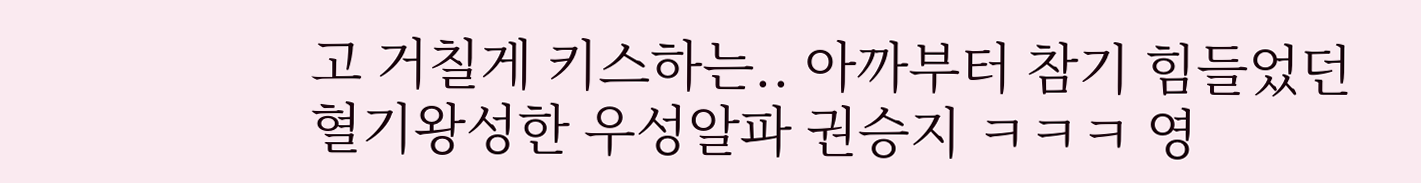고 거칠게 키스하는.. 아까부터 참기 힘들었던 혈기왕성한 우성알파 권승지 ㅋㅋㅋ 영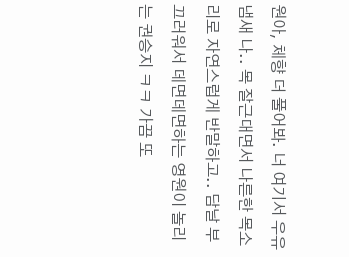원아, 체향 더 풀어봐. 너 여기서 우유냄새 나.. 목 잘근대면서 나른한 목소리로 자연스럽게 반말하고.. 담날 부끄러워서 데면데면하는 영원이 놀리는 권승지 ㅋㅋ 가끔 또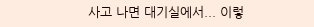사고 나면 대기실에서... 이렇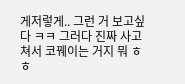게저렇게.. 그런 거 보고싶다 ㅋㅋ 그러다 진짜 사고쳐서 코꿰이는 거지 뭐 ㅎㅎ